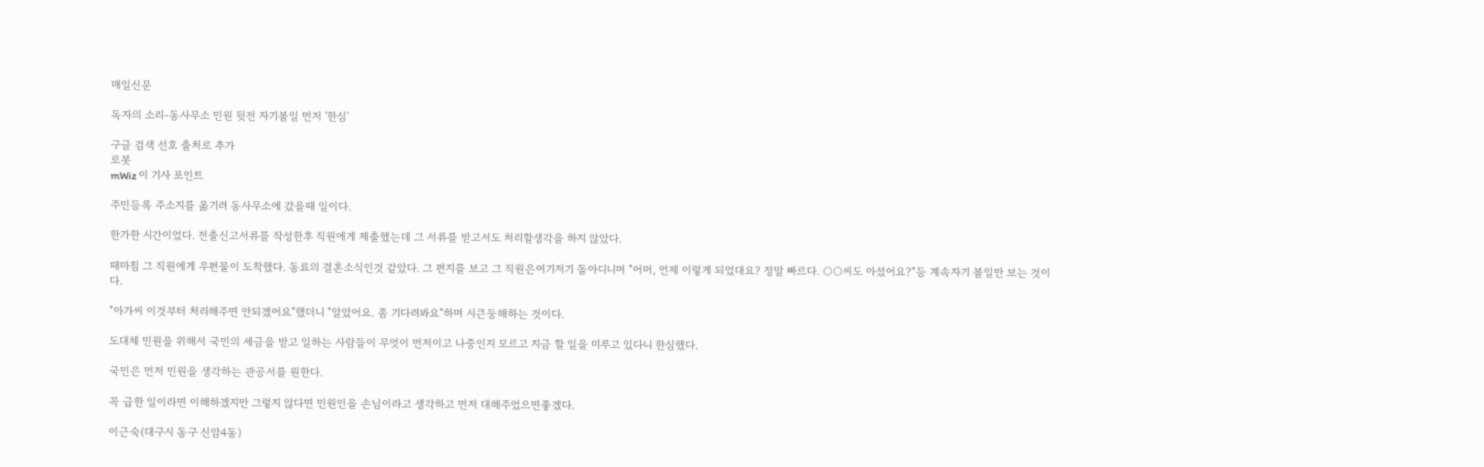매일신문

독자의 소리-동사무소 민원 뒷전 자기볼일 먼저 '한심'

구글 검색 선호 출처로 추가
로봇
mWiz 이 기사 포인트

주민등록 주소지를 옮기려 동사무소에 갔을때 일이다.

한가한 시간이었다. 전출신고서류를 작성한후 직원에게 제출했는데 그 서류를 받고서도 처리할생각을 하지 않았다.

때마침 그 직원에게 우편물이 도착했다. 동료의 결혼소식인것 같았다. 그 편지를 보고 그 직원은여기저기 돌아디니며 "어머, 언제 이렇게 되었대요? 정말 빠르다. ○○씨도 아셨어요?"등 계속자기 볼일만 보는 것이다.

"아가씨 이것부터 처리해주면 안되겠어요"했더니 "알았어요. 좀 기다려봐요"하며 시큰둥해하는 것이다.

도대체 민원을 위해서 국민의 세금을 받고 일하는 사람들이 무엇이 먼저이고 나중인지 모르고 지금 할 일을 미루고 있다니 한심했다.

국민은 먼저 민원을 생각하는 관공서를 원한다.

꼭 급한 일이라면 이해하겠지만 그렇지 않다면 민원인을 손님이라고 생각하고 먼저 대해주었으면좋겠다.

이근숙(대구시 동구 신암4동)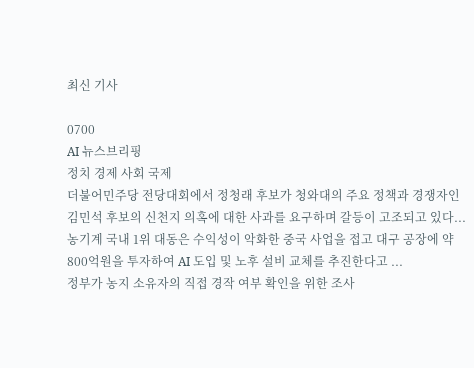최신 기사

0700
AI 뉴스브리핑
정치 경제 사회 국제
더불어민주당 전당대회에서 정청래 후보가 청와대의 주요 정책과 경쟁자인 김민석 후보의 신천지 의혹에 대한 사과를 요구하며 갈등이 고조되고 있다...
농기계 국내 1위 대동은 수익성이 악화한 중국 사업을 접고 대구 공장에 약 800억원을 투자하여 AI 도입 및 노후 설비 교체를 추진한다고 ...
정부가 농지 소유자의 직접 경작 여부 확인을 위한 조사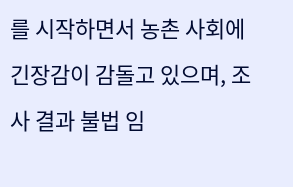를 시작하면서 농촌 사회에 긴장감이 감돌고 있으며, 조사 결과 불법 임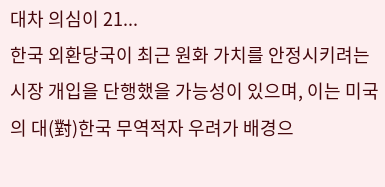대차 의심이 21...
한국 외환당국이 최근 원화 가치를 안정시키려는 시장 개입을 단행했을 가능성이 있으며, 이는 미국의 대(對)한국 무역적자 우려가 배경으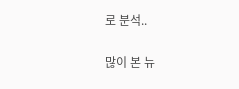로 분석..

많이 본 뉴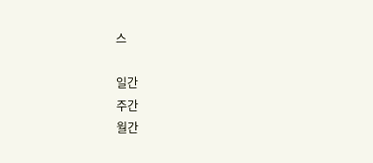스

일간
주간
월간